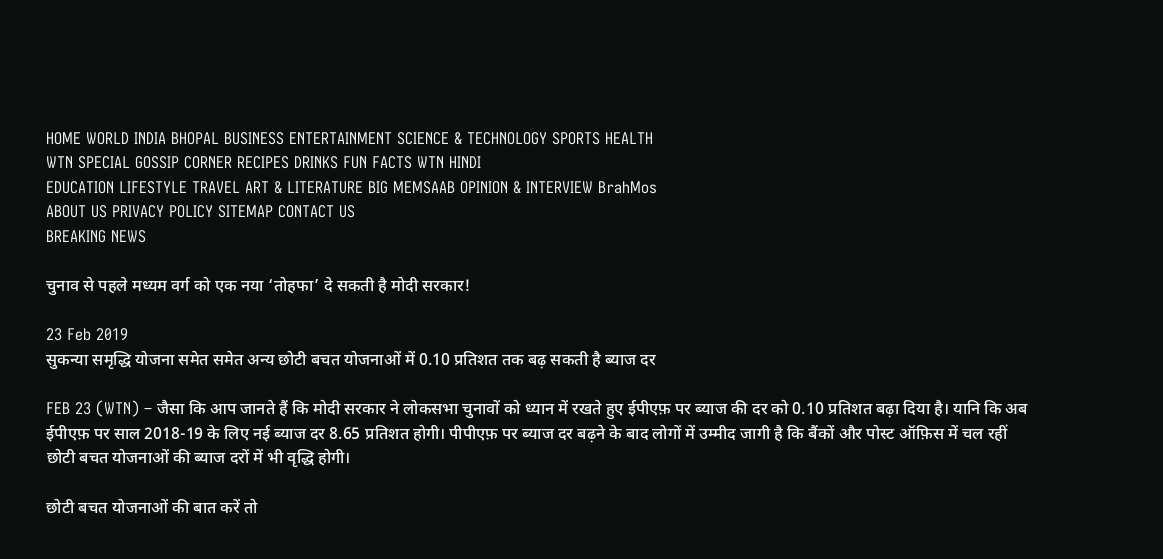HOME WORLD INDIA BHOPAL BUSINESS ENTERTAINMENT SCIENCE & TECHNOLOGY SPORTS HEALTH
WTN SPECIAL GOSSIP CORNER RECIPES DRINKS FUN FACTS WTN HINDI
EDUCATION LIFESTYLE TRAVEL ART & LITERATURE BIG MEMSAAB OPINION & INTERVIEW BrahMos
ABOUT US PRIVACY POLICY SITEMAP CONTACT US
BREAKING NEWS

चुनाव से पहले मध्यम वर्ग को एक नया ‘तोहफा’ दे सकती है मोदी सरकार!

23 Feb 2019
सुकन्या समृद्धि योजना समेत समेत अन्य छोटी बचत योजनाओं में 0.10 प्रतिशत तक बढ़ सकती है ब्याज दर

FEB 23 (WTN) – जैसा कि आप जानते हैं कि मोदी सरकार ने लोकसभा चुनावों को ध्यान में रखते हुए ईपीएफ़ पर ब्याज की दर को 0.10 प्रतिशत बढ़ा दिया है। यानि कि अब ईपीएफ़ पर साल 2018-19 के लिए नई ब्याज दर 8.65 प्रतिशत होगी। पीपीएफ़ पर ब्याज दर बढ़ने के बाद लोगों में उम्मीद जागी है कि बैंकों और पोस्ट ऑफ़िस में चल रहीं छोटी बचत योजनाओं की ब्याज दरों में भी वृद्धि होगी।

छोटी बचत योजनाओं की बात करें तो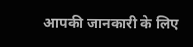आपकी जानकारी के लिए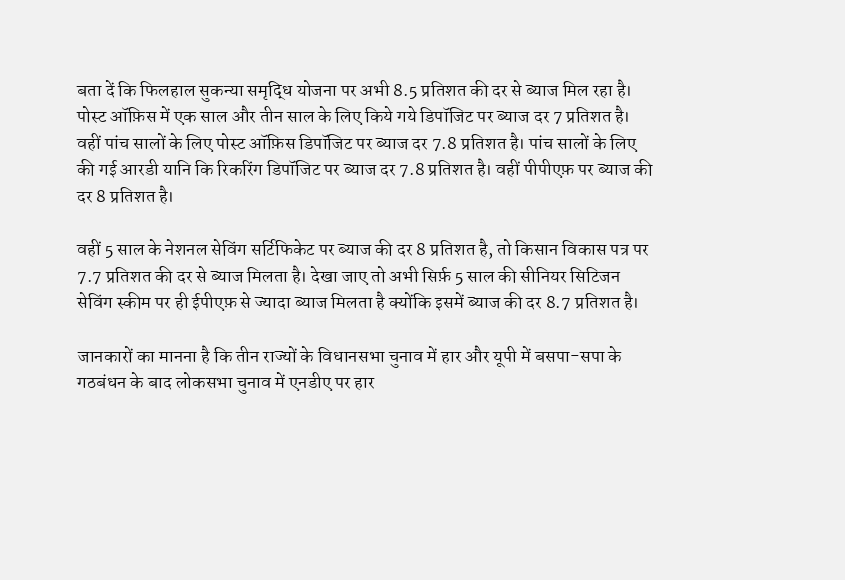बता दें कि फिलहाल सुकन्या समृद्धि योजना पर अभी 8.5 प्रतिशत की दर से ब्याज मिल रहा है। पोस्ट ऑफ़िस में एक साल और तीन साल के लिए किये गये डिपॉजिट पर ब्याज दर 7 प्रतिशत है। वहीं पांच सालों के लिए पोस्ट ऑफ़िस डिपॉजिट पर ब्याज दर 7.8 प्रतिशत है। पांच सालों के लिए की गई आरडी यानि कि रिकरिंग डिपॉजिट पर ब्याज दर 7.8 प्रतिशत है। वहीं पीपीएफ़ पर ब्याज की दर 8 प्रतिशत है।

वहीं 5 साल के नेशनल सेविंग सर्टिफिकेट पर ब्याज की दर 8 प्रतिशत है, तो किसान विकास पत्र पर 7.7 प्रतिशत की दर से ब्याज मिलता है। देखा जाए तो अभी सिर्फ़ 5 साल की सीनियर सिटिजन सेविंग स्कीम पर ही ईपीएफ़ से ज्यादा ब्याज मिलता है क्योंकि इसमें ब्याज की दर 8.7 प्रतिशत है।

जानकारों का मानना है कि तीन राज्यों के विधानसभा चुनाव में हार और यूपी में बसपा-सपा के गठबंधन के बाद लोकसभा चुनाव में एनडीए पर हार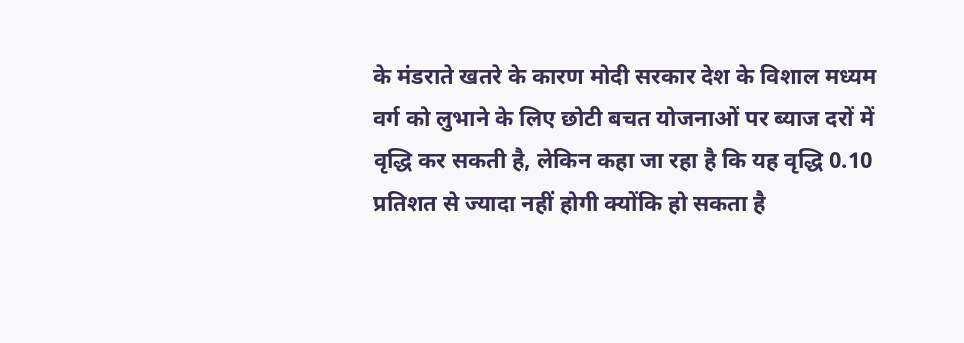के मंडराते खतरे के कारण मोदी सरकार देश के विशाल मध्यम वर्ग को लुभाने के लिए छोटी बचत योजनाओं पर ब्याज दरों में वृद्धि कर सकती है, लेकिन कहा जा रहा है कि यह वृद्धि 0.10 प्रतिशत से ज्यादा नहीं होगी क्योंकि हो सकता है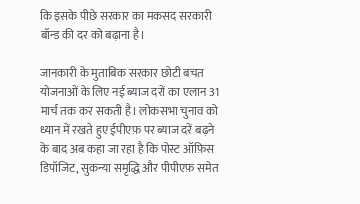कि इसके पीछे सरकार का मकसद सरकारी बॉन्ड की दर को बढ़ाना है।

जानकारी के मुताबिक सरकार छोटी बचत योजनाओं के लिए नई ब्याज दरों का एलान 31 मार्च तक कर सकती है। लोकसभा चुनाव को ध्यान में रखते हुए ईपीएफ़ पर ब्याज दरें बढ़ने के बाद अब कहा जा रहा है कि पोस्ट ऑफ़िस डिपॉजिट, सुकन्या समृद्धि और पीपीएफ़ समेत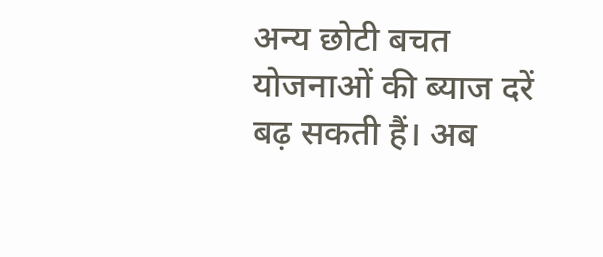अन्य छोटी बचत योजनाओं की ब्याज दरें बढ़ सकती हैं। अब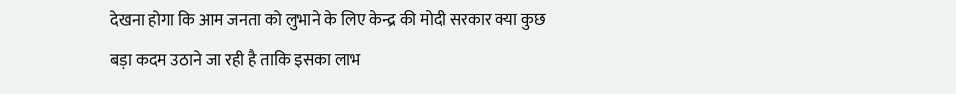देखना होगा कि आम जनता को लुभाने के लिए केन्द्र की मोदी सरकार क्या कुछ बड़ा कदम उठाने जा रही है ताकि इसका लाभ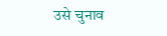उसे चुनाव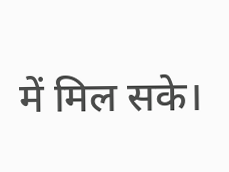में मिल सके।